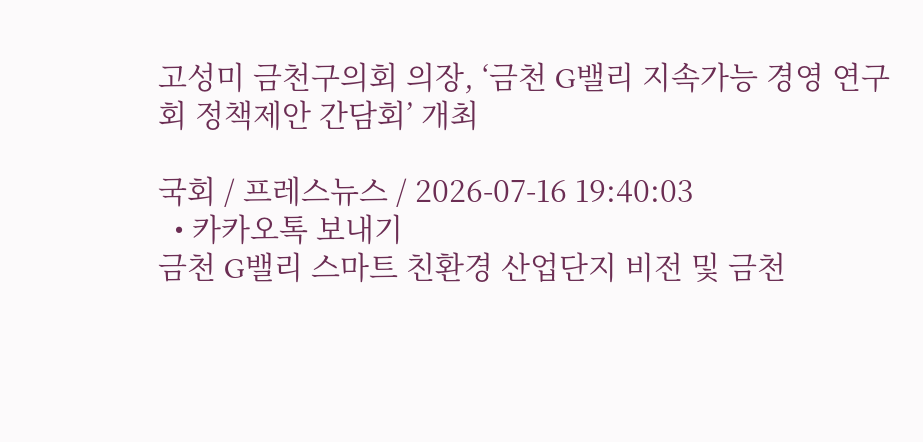고성미 금천구의회 의장, ‘금천 G밸리 지속가능 경영 연구회 정책제안 간담회’ 개최

국회 / 프레스뉴스 / 2026-07-16 19:40:03
  • 카카오톡 보내기
금천 G밸리 스마트 친환경 산업단지 비전 및 금천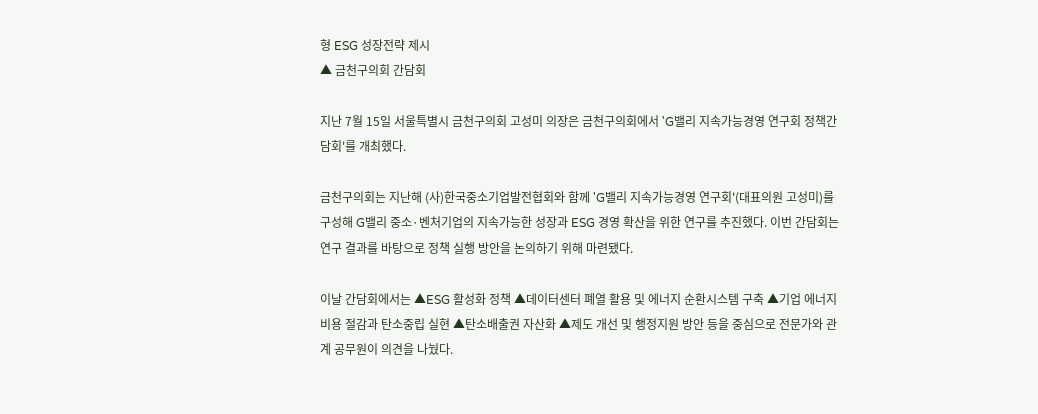형 ESG 성장전략 제시
▲ 금천구의회 간담회

지난 7월 15일 서울특별시 금천구의회 고성미 의장은 금천구의회에서 'G밸리 지속가능경영 연구회 정책간담회'를 개최했다.

금천구의회는 지난해 (사)한국중소기업발전협회와 함께 'G밸리 지속가능경영 연구회'(대표의원 고성미)를 구성해 G밸리 중소·벤처기업의 지속가능한 성장과 ESG 경영 확산을 위한 연구를 추진했다. 이번 간담회는 연구 결과를 바탕으로 정책 실행 방안을 논의하기 위해 마련됐다.

이날 간담회에서는 ▲ESG 활성화 정책 ▲데이터센터 폐열 활용 및 에너지 순환시스템 구축 ▲기업 에너지 비용 절감과 탄소중립 실현 ▲탄소배출권 자산화 ▲제도 개선 및 행정지원 방안 등을 중심으로 전문가와 관계 공무원이 의견을 나눴다.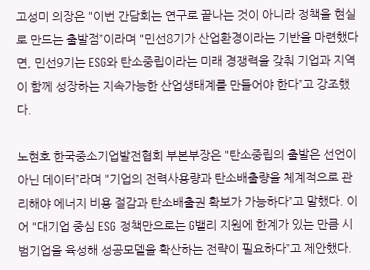고성미 의장은 "이번 간담회는 연구로 끝나는 것이 아니라 정책을 현실로 만드는 출발점”이라며 "민선8기가 산업환경이라는 기반을 마련했다면, 민선9기는 ESG와 탄소중립이라는 미래 경쟁력을 갖춰 기업과 지역이 함께 성장하는 지속가능한 산업생태계를 만들어야 한다”고 강조했다.

노현호 한국중소기업발전협회 부본부장은 "탄소중립의 출발은 선언이 아닌 데이터”라며 "기업의 전력사용량과 탄소배출량을 체계적으로 관리해야 에너지 비용 절감과 탄소배출권 확보가 가능하다”고 말했다. 이어 "대기업 중심 ESG 정책만으로는 G밸리 지원에 한계가 있는 만큼 시범기업을 육성해 성공모델을 확산하는 전략이 필요하다”고 제안했다.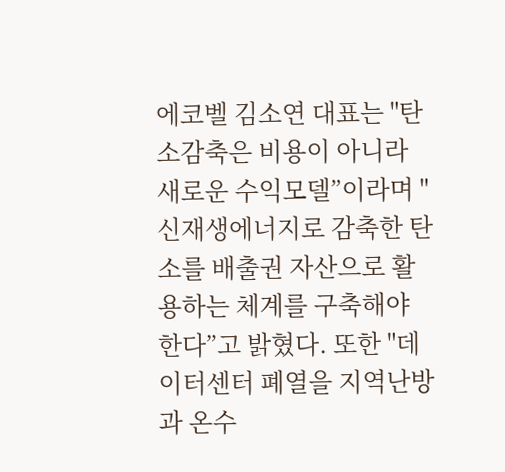에코벨 김소연 대표는 "탄소감축은 비용이 아니라 새로운 수익모델”이라며 "신재생에너지로 감축한 탄소를 배출권 자산으로 활용하는 체계를 구축해야 한다”고 밝혔다. 또한 "데이터센터 폐열을 지역난방과 온수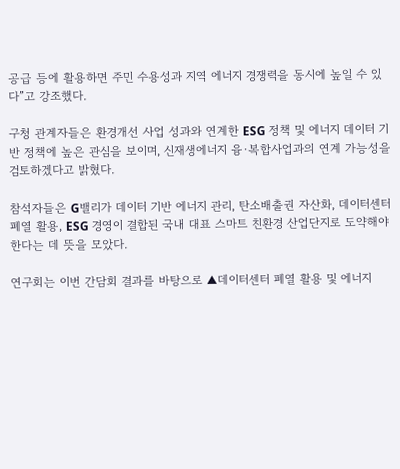공급 등에 활용하면 주민 수용성과 지역 에너지 경쟁력을 동시에 높일 수 있다”고 강조했다.

구청 관계자들은 환경개선 사업 성과와 연계한 ESG 정책 및 에너지 데이터 기반 정책에 높은 관심을 보이며, 신재생에너지 융·복합사업과의 연계 가능성을 검토하겠다고 밝혔다.

참석자들은 G밸리가 데이터 기반 에너지 관리, 탄소배출권 자산화, 데이터센터 폐열 활용, ESG 경영이 결합된 국내 대표 스마트 친환경 산업단지로 도약해야 한다는 데 뜻을 모았다.

연구회는 이번 간담회 결과를 바탕으로 ▲데이터센터 폐열 활용 및 에너지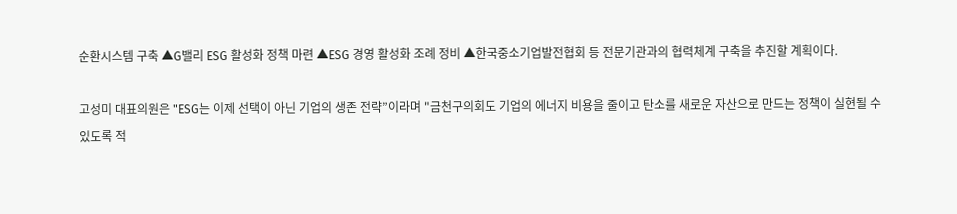순환시스템 구축 ▲G밸리 ESG 활성화 정책 마련 ▲ESG 경영 활성화 조례 정비 ▲한국중소기업발전협회 등 전문기관과의 협력체계 구축을 추진할 계획이다.

고성미 대표의원은 "ESG는 이제 선택이 아닌 기업의 생존 전략”이라며 "금천구의회도 기업의 에너지 비용을 줄이고 탄소를 새로운 자산으로 만드는 정책이 실현될 수 있도록 적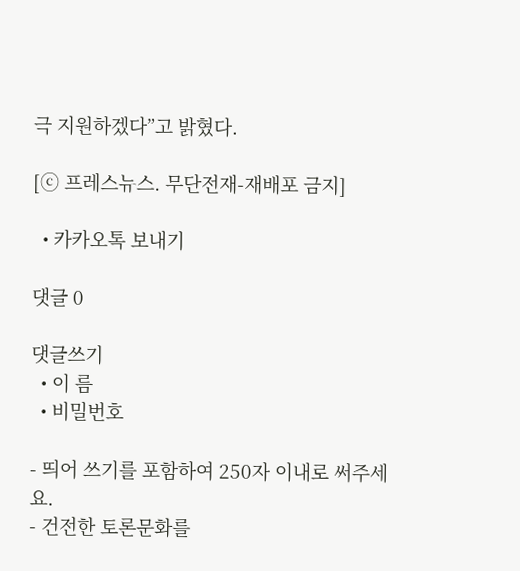극 지원하겠다”고 밝혔다.

[ⓒ 프레스뉴스. 무단전재-재배포 금지]

  • 카카오톡 보내기

댓글 0

댓글쓰기
  • 이 름
  • 비밀번호

- 띄어 쓰기를 포함하여 250자 이내로 써주세요.
- 건전한 토론문화를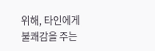위해, 타인에게 불쾌감을 주는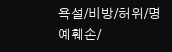욕설/비방/허위/명예훼손/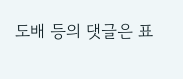도배 등의 댓글은 표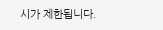시가 제한됩니다.